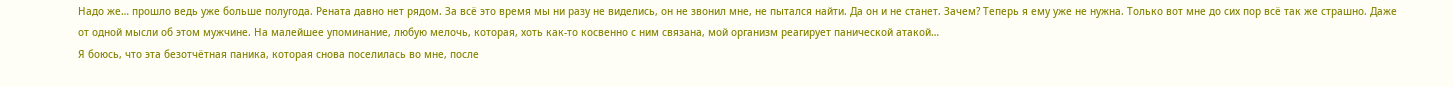Надо же… прошло ведь уже больше полугода. Рената давно нет рядом. За всё это время мы ни разу не виделись, он не звонил мне, не пытался найти. Да он и не станет. Зачем? Теперь я ему уже не нужна. Только вот мне до сих пор всё так же страшно. Даже от одной мысли об этом мужчине. На малейшее упоминание, любую мелочь, которая, хоть как-то косвенно с ним связана, мой организм реагирует панической атакой…
Я боюсь, что эта безотчётная паника, которая снова поселилась во мне, после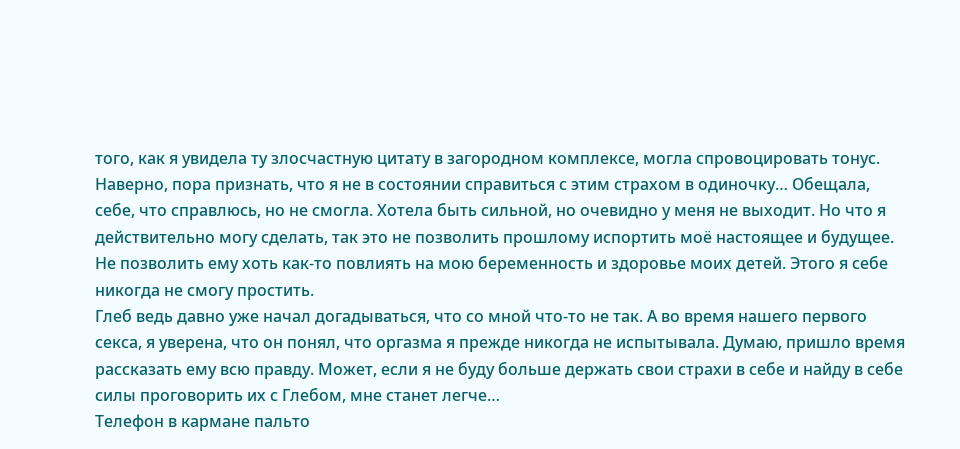того, как я увидела ту злосчастную цитату в загородном комплексе, могла спровоцировать тонус.
Наверно, пора признать, что я не в состоянии справиться с этим страхом в одиночку… Обещала, себе, что справлюсь, но не смогла. Хотела быть сильной, но очевидно у меня не выходит. Но что я действительно могу сделать, так это не позволить прошлому испортить моё настоящее и будущее. Не позволить ему хоть как-то повлиять на мою беременность и здоровье моих детей. Этого я себе никогда не смогу простить.
Глеб ведь давно уже начал догадываться, что со мной что-то не так. А во время нашего первого секса, я уверена, что он понял, что оргазма я прежде никогда не испытывала. Думаю, пришло время рассказать ему всю правду. Может, если я не буду больше держать свои страхи в себе и найду в себе силы проговорить их с Глебом, мне станет легче…
Телефон в кармане пальто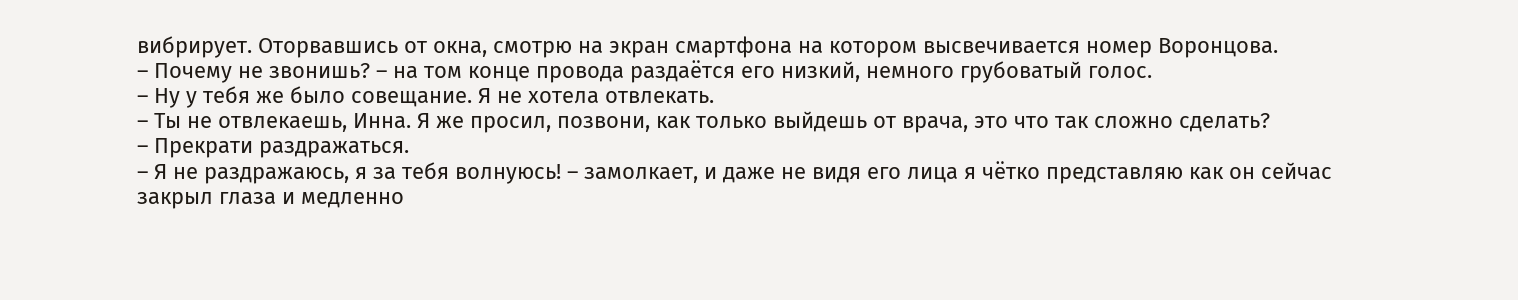вибрирует. Оторвавшись от окна, смотрю на экран смартфона на котором высвечивается номер Воронцова.
– Почему не звонишь? – на том конце провода раздаётся его низкий, немного грубоватый голос.
– Ну у тебя же было совещание. Я не хотела отвлекать.
– Ты не отвлекаешь, Инна. Я же просил, позвони, как только выйдешь от врача, это что так сложно сделать?
– Прекрати раздражаться.
– Я не раздражаюсь, я за тебя волнуюсь! – замолкает, и даже не видя его лица я чётко представляю как он сейчас закрыл глаза и медленно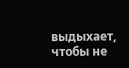выдыхает, чтобы не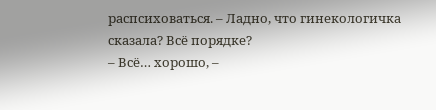распсиховаться. – Ладно, что гинекологичка сказала? Всё порядке?
– Всё… хорошо, –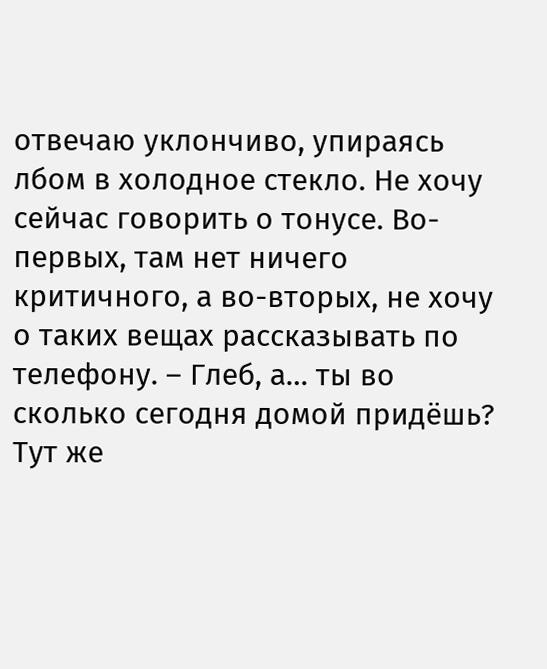отвечаю уклончиво, упираясь лбом в холодное стекло. Не хочу сейчас говорить о тонусе. Во-первых, там нет ничего критичного, а во-вторых, не хочу о таких вещах рассказывать по телефону. – Глеб, а… ты во сколько сегодня домой придёшь?
Тут же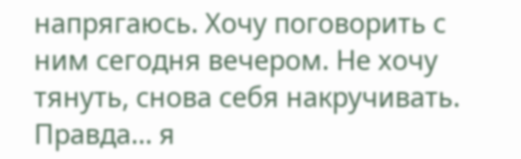напрягаюсь. Хочу поговорить с ним сегодня вечером. Не хочу тянуть, снова себя накручивать. Правда… я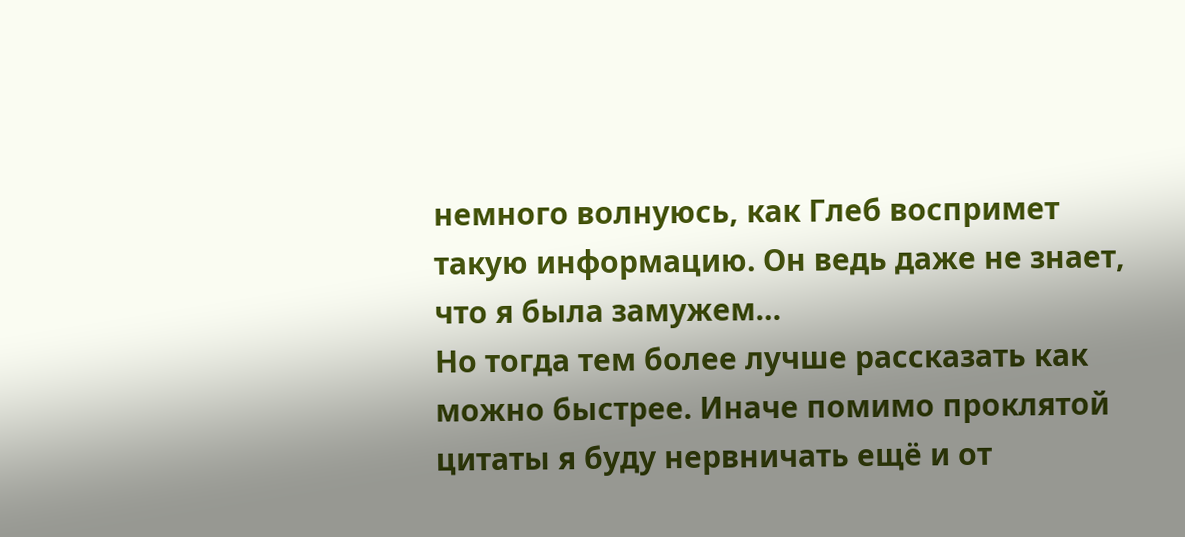немного волнуюсь, как Глеб воспримет такую информацию. Он ведь даже не знает, что я была замужем…
Но тогда тем более лучше рассказать как можно быстрее. Иначе помимо проклятой цитаты я буду нервничать ещё и от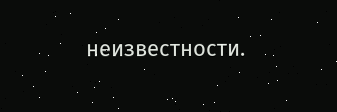неизвестности.